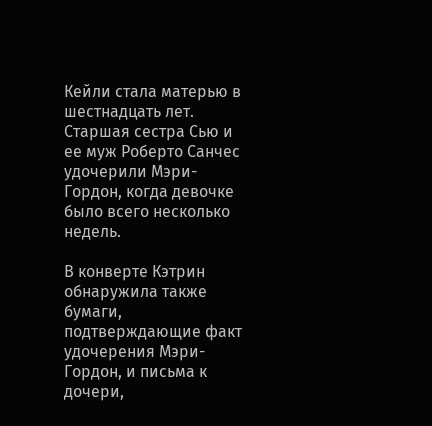Кейли стала матерью в шестнадцать лет. Старшая сестра Сью и ее муж Роберто Санчес удочерили Мэри-Гордон, когда девочке было всего несколько недель.

В конверте Кэтрин обнаружила также бумаги, подтверждающие факт удочерения Мэри-Гордон, и письма к дочери,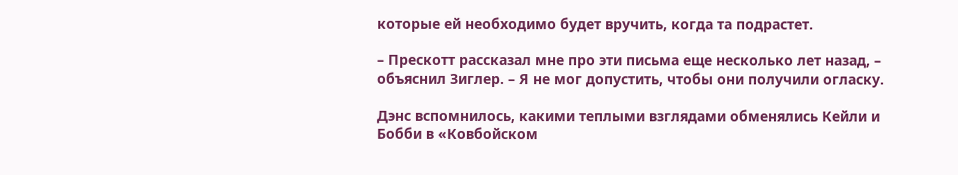которые ей необходимо будет вручить, когда та подрастет.

– Прескотт рассказал мне про эти письма еще несколько лет назад, – объяснил Зиглер. – Я не мог допустить, чтобы они получили огласку.

Дэнс вспомнилось, какими теплыми взглядами обменялись Кейли и Бобби в «Ковбойском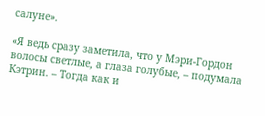салуне».

«Я ведь сразу заметила, что у Мэри-Гордон волосы светлые, а глаза голубые, – подумала Кэтрин. – Тогда как и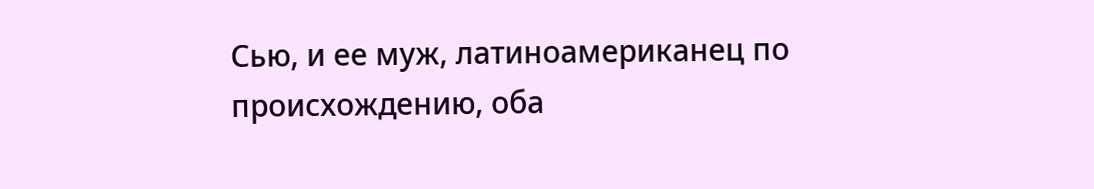Сью, и ее муж, латиноамериканец по происхождению, оба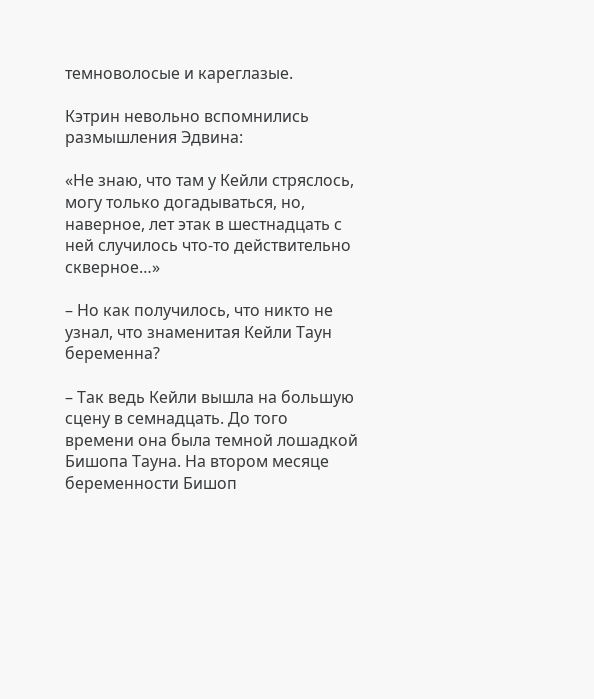темноволосые и кареглазые.

Кэтрин невольно вспомнились размышления Эдвина:

«Не знаю, что там у Кейли стряслось, могу только догадываться, но, наверное, лет этак в шестнадцать с ней случилось что-то действительно скверное…»

– Но как получилось, что никто не узнал, что знаменитая Кейли Таун беременна?

– Так ведь Кейли вышла на большую сцену в семнадцать. До того времени она была темной лошадкой Бишопа Тауна. На втором месяце беременности Бишоп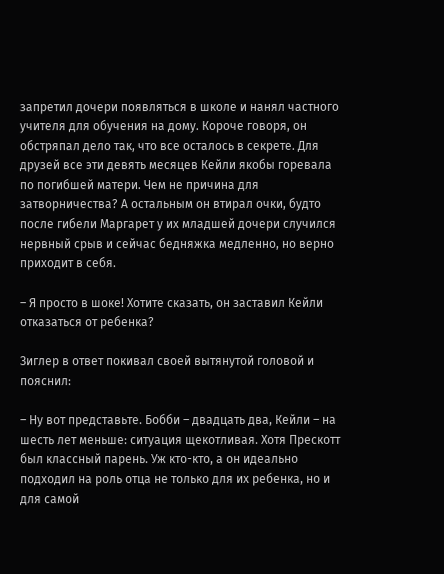запретил дочери появляться в школе и нанял частного учителя для обучения на дому. Короче говоря, он обстряпал дело так, что все осталось в секрете. Для друзей все эти девять месяцев Кейли якобы горевала по погибшей матери. Чем не причина для затворничества? А остальным он втирал очки, будто после гибели Маргарет у их младшей дочери случился нервный срыв и сейчас бедняжка медленно, но верно приходит в себя.

– Я просто в шоке! Хотите сказать, он заставил Кейли отказаться от ребенка?

Зиглер в ответ покивал своей вытянутой головой и пояснил:

– Ну вот представьте. Бобби – двадцать два, Кейли – на шесть лет меньше: ситуация щекотливая. Хотя Прескотт был классный парень. Уж кто-кто, а он идеально подходил на роль отца не только для их ребенка, но и для самой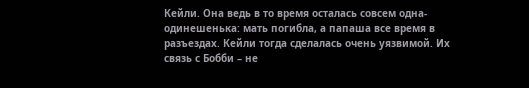Кейли. Она ведь в то время осталась совсем одна-одинешенька: мать погибла, а папаша все время в разъездах. Кейли тогда сделалась очень уязвимой. Их связь с Бобби – не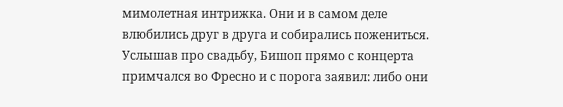мимолетная интрижка. Они и в самом деле влюбились друг в друга и собирались пожениться. Услышав про свадьбу, Бишоп прямо с концерта примчался во Фресно и с порога заявил: либо они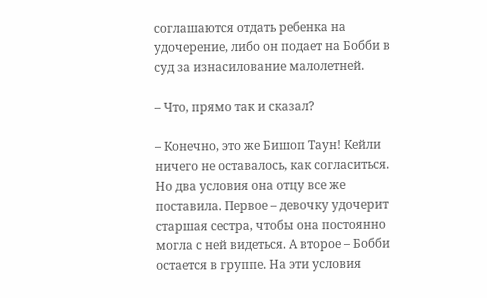соглашаются отдать ребенка на удочерение, либо он подает на Бобби в суд за изнасилование малолетней.

– Что, прямо так и сказал?

– Конечно, это же Бишоп Таун! Кейли ничего не оставалось, как согласиться. Но два условия она отцу все же поставила. Первое – девочку удочерит старшая сестра, чтобы она постоянно могла с ней видеться. А второе – Бобби остается в группе. На эти условия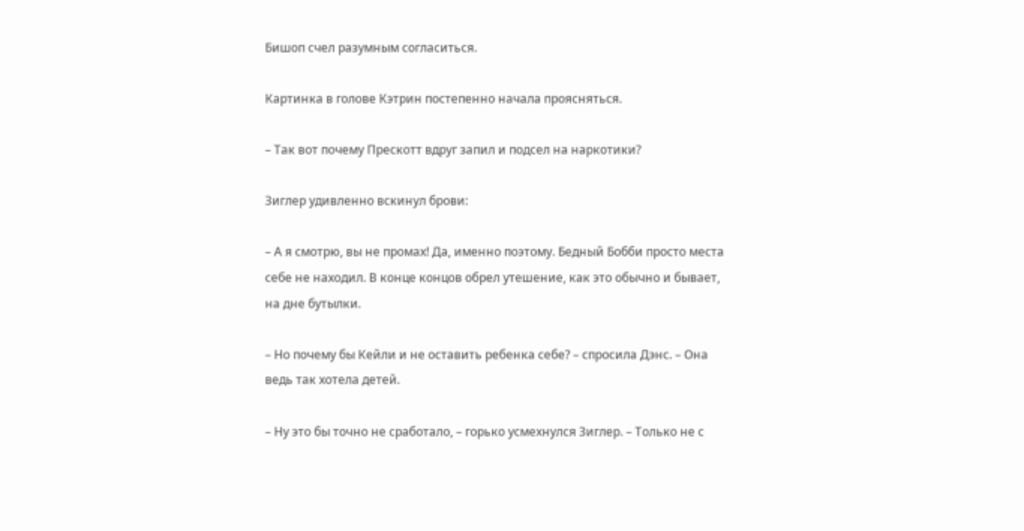Бишоп счел разумным согласиться.

Картинка в голове Кэтрин постепенно начала проясняться.

– Так вот почему Прескотт вдруг запил и подсел на наркотики?

Зиглер удивленно вскинул брови:

– А я смотрю, вы не промах! Да, именно поэтому. Бедный Бобби просто места себе не находил. В конце концов обрел утешение, как это обычно и бывает, на дне бутылки.

– Но почему бы Кейли и не оставить ребенка себе? – спросила Дэнс. – Она ведь так хотела детей.

– Ну это бы точно не сработало, – горько усмехнулся Зиглер. – Только не с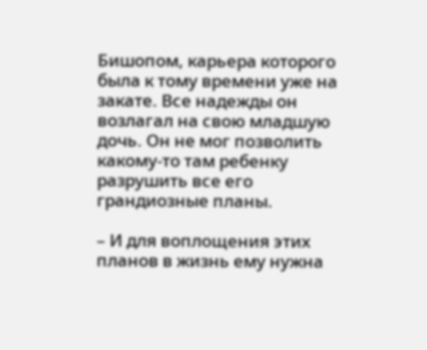Бишопом, карьера которого была к тому времени уже на закате. Все надежды он возлагал на свою младшую дочь. Он не мог позволить какому-то там ребенку разрушить все его грандиозные планы.

– И для воплощения этих планов в жизнь ему нужна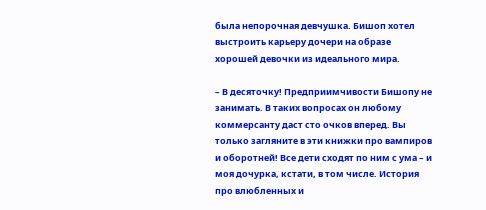была непорочная девчушка. Бишоп хотел выстроить карьеру дочери на образе хорошей девочки из идеального мира.

– В десяточку! Предприимчивости Бишопу не занимать. В таких вопросах он любому коммерсанту даст сто очков вперед. Вы только загляните в эти книжки про вампиров и оборотней! Все дети сходят по ним с ума – и моя дочурка, кстати, в том числе. История про влюбленных и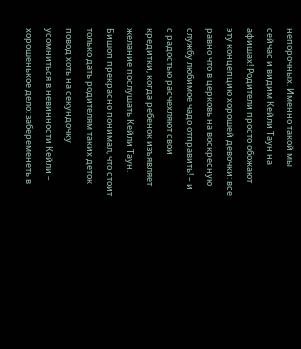непорочных. Именно такой мы сейчас и видим Кейли Таун на афишах! Родители просто обожают эту концепцию хорошей девочки: все равно что в церковь на воскресную службу любимое чадо отправить! – и с радостью расчехляют свои кредитки, когда ребенок изъявляет желание послушать Кейли Таун. Бишоп прекрасно понимал, что стоит только дать родителям таких деток повод хоть на секундочку усомниться в невинности Кейли – хорошенькое дело: забеременеть в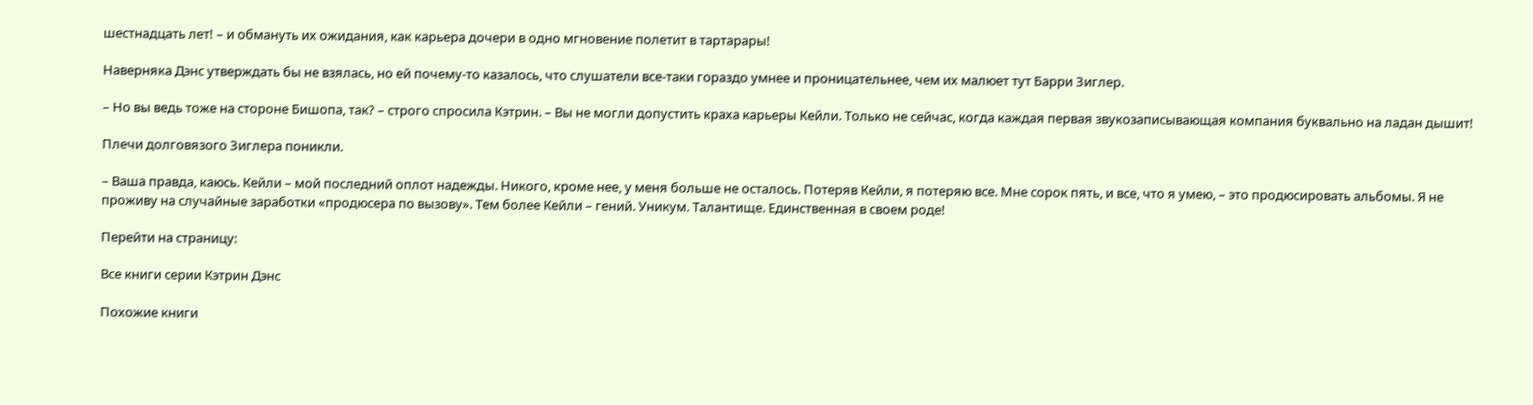шестнадцать лет! – и обмануть их ожидания, как карьера дочери в одно мгновение полетит в тартарары!

Наверняка Дэнс утверждать бы не взялась, но ей почему-то казалось, что слушатели все-таки гораздо умнее и проницательнее, чем их малюет тут Барри Зиглер.

– Но вы ведь тоже на стороне Бишопа, так? – строго спросила Кэтрин. – Вы не могли допустить краха карьеры Кейли. Только не сейчас, когда каждая первая звукозаписывающая компания буквально на ладан дышит!

Плечи долговязого Зиглера поникли.

– Ваша правда, каюсь. Кейли – мой последний оплот надежды. Никого, кроме нее, у меня больше не осталось. Потеряв Кейли, я потеряю все. Мне сорок пять, и все, что я умею, – это продюсировать альбомы. Я не проживу на случайные заработки «продюсера по вызову». Тем более Кейли – гений. Уникум. Талантище. Единственная в своем роде!

Перейти на страницу:

Все книги серии Кэтрин Дэнс

Похожие книги